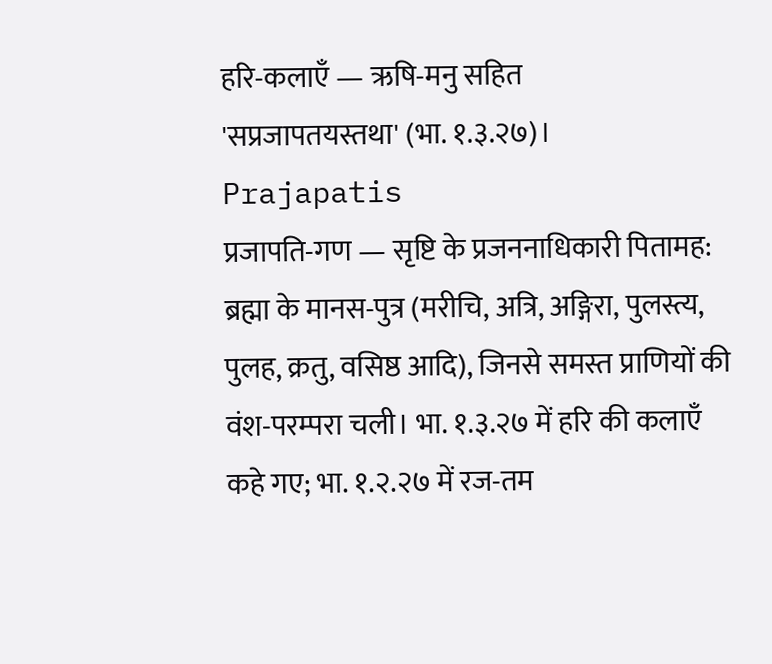हरि-कलाएँ — ऋषि-मनु सहित
'सप्रजापतयस्तथा' (भा. १.३.२७)।
Prajapatis
प्रजापति-गण — सृष्टि के प्रजननाधिकारी पितामह: ब्रह्मा के मानस-पुत्र (मरीचि, अत्रि, अङ्गिरा, पुलस्त्य, पुलह, क्रतु, वसिष्ठ आदि), जिनसे समस्त प्राणियों की वंश-परम्परा चली। भा. १.३.२७ में हरि की कलाएँ कहे गए; भा. १.२.२७ में रज-तम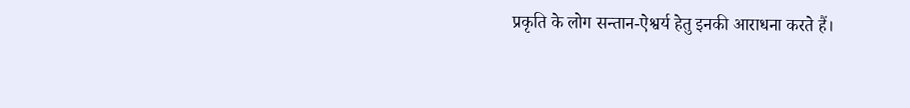प्रकृति के लोग सन्तान-ऐश्वर्य हेतु इनकी आराधना करते हैं।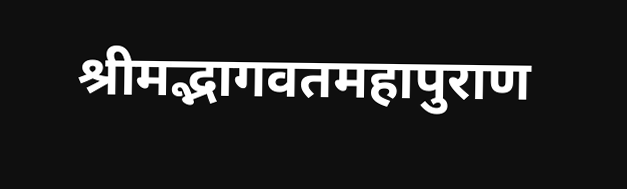श्रीमद्भागवतमहापुराण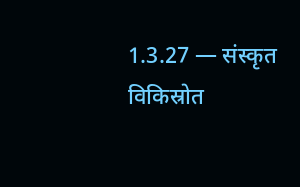1.3.27 — संस्कृत विकिस्रोत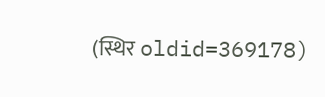(स्थिर oldid=369178)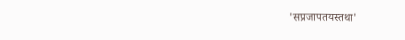'सप्रजापतयस्तथा'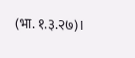(भा. १.३.२७)।